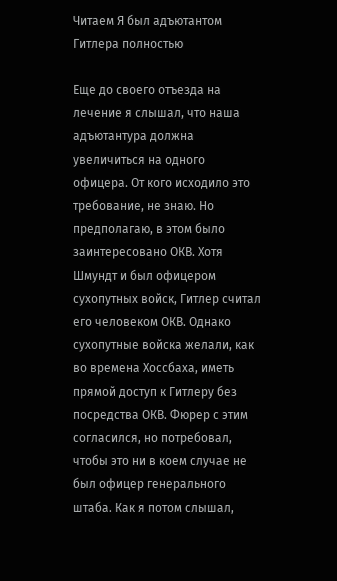Читаем Я был адъютантом Гитлера полностью

Еще до своего отъезда на лечение я слышал, что наша адъютантура должна увеличиться на одного офицера. От кого исходило это требование, не знаю. Но предполагаю, в этом было заинтересовано ОКВ. Хотя Шмундт и был офицером сухопутных войск, Гитлер считал его человеком ОКВ. Однако сухопутные войска желали, как во времена Хоссбаха, иметь прямой доступ к Гитлеру без посредства ОКВ. Фюрер с этим согласился, но потребовал, чтобы это ни в коем случае не был офицер генерального штаба. Как я потом слышал,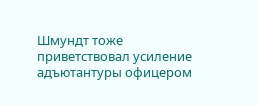Шмундт тоже приветствовал усиление адъютантуры офицером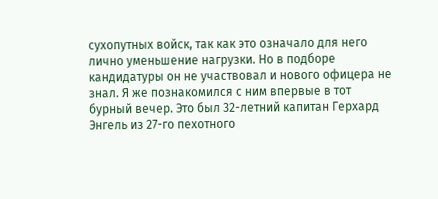сухопутных войск, так как это означало для него лично уменьшение нагрузки. Но в подборе кандидатуры он не участвовал и нового офицера не знал. Я же познакомился с ним впервые в тот бурный вечер. Это был 32-летний капитан Герхард Энгель из 27-го пехотного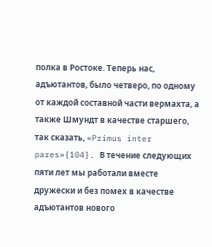полка в Ростоке. Теперь нас, адъютантов, было четверо, по одному от каждой составной части вермахта, а также Шмундт в качестве старшего, так сказать, «Primus inter pares»{104}. В течение следующих пяти лет мы работали вместе дружески и без помех в качестве адъютантов нового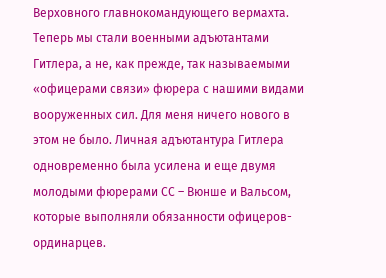Верховного главнокомандующего вермахта. Теперь мы стали военными адъютантами Гитлера, а не, как прежде, так называемыми «офицерами связи» фюрера с нашими видами вооруженных сил. Для меня ничего нового в этом не было. Личная адъютантура Гитлера одновременно была усилена и еще двумя молодыми фюрерами СС – Вюнше и Вальсом, которые выполняли обязанности офицеров-ординарцев.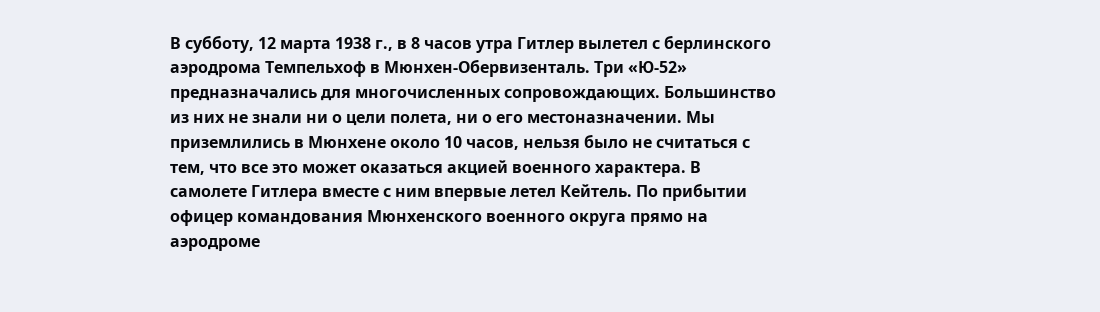В субботу, 12 марта 1938 г., в 8 часов утра Гитлер вылетел с берлинского аэродрома Темпельхоф в Мюнхен-Обервизенталь. Три «Ю-52» предназначались для многочисленных сопровождающих. Большинство из них не знали ни о цели полета, ни о его местоназначении. Мы приземлились в Мюнхене около 10 часов, нельзя было не считаться с тем, что все это может оказаться акцией военного характера. В самолете Гитлера вместе с ним впервые летел Кейтель. По прибытии офицер командования Мюнхенского военного округа прямо на аэродроме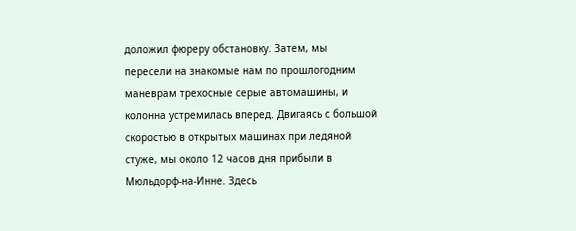доложил фюреру обстановку. Затем, мы пересели на знакомые нам по прошлогодним маневрам трехосные серые автомашины, и колонна устремилась вперед. Двигаясь с большой скоростью в открытых машинах при ледяной стуже, мы около 12 часов дня прибыли в Мюльдорф-на-Инне. Здесь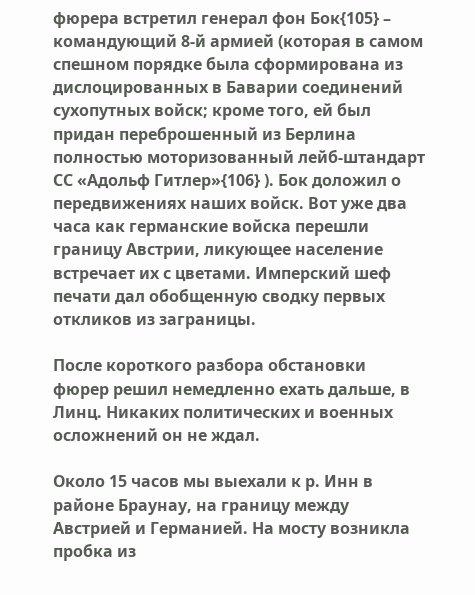фюрера встретил генерал фон Бок{105} – командующий 8-й армией (которая в самом спешном порядке была сформирована из дислоцированных в Баварии соединений сухопутных войск; кроме того, ей был придан переброшенный из Берлина полностью моторизованный лейб-штандарт СС «Адольф Гитлер»{106} ). Бок доложил о передвижениях наших войск. Вот уже два часа как германские войска перешли границу Австрии, ликующее население встречает их с цветами. Имперский шеф печати дал обобщенную сводку первых откликов из заграницы.

После короткого разбора обстановки фюрер решил немедленно ехать дальше, в Линц. Никаких политических и военных осложнений он не ждал.

Около 15 часов мы выехали к р. Инн в районе Браунау, на границу между Австрией и Германией. На мосту возникла пробка из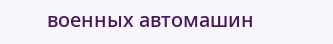военных автомашин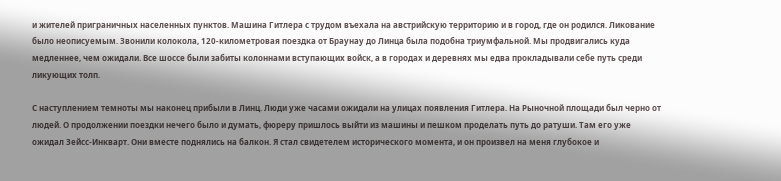и жителей приграничных населенных пунктов. Машина Гитлера с трудом въехала на австрийскую территорию и в город, где он родился. Ликование было неописуемым. Звонили колокола, 120-километровая поездка от Браунау до Линца была подобна триумфальной. Мы продвигались куда медленнее, чем ожидали. Все шоссе были забиты колоннами вступающих войск, а в городах и деревнях мы едва прокладывали себе путь среди ликующих толп.

С наступлением темноты мы наконец прибыли в Линц. Люди уже часами ожидали на улицах появления Гитлера. На Рыночной площади был черно от людей. О продолжении поездки нечего было и думать, фюреру пришлось выйти из машины и пешком проделать путь до ратуши. Там его уже ожидал Зейсс-Инкварт. Они вместе поднялись на балкон. Я стал свидетелем исторического момента, и он произвел на меня глубокое и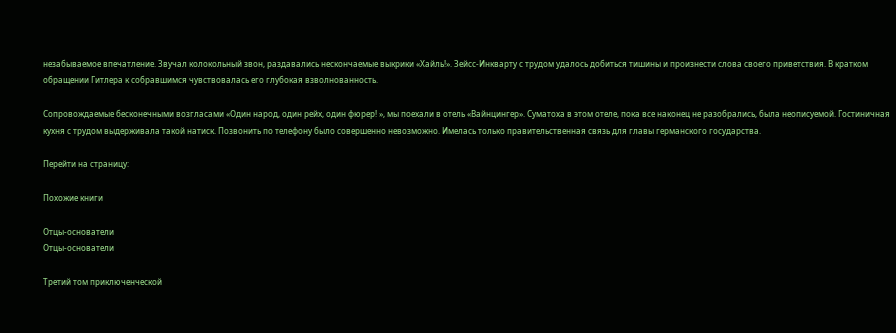незабываемое впечатление. Звучал колокольный звон, раздавались нескончаемые выкрики «Хайль!». Зейсс-Инкварту с трудом удалось добиться тишины и произнести слова своего приветствия. В кратком обращении Гитлера к собравшимся чувствовалась его глубокая взволнованность.

Сопровождаемые бесконечными возгласами «Один народ, один рейх, один фюрер! », мы поехали в отель «Вайнцингер». Суматоха в этом отеле, пока все наконец не разобрались, была неописуемой. Гостиничная кухня с трудом выдерживала такой натиск. Позвонить по телефону было совершенно невозможно. Имелась только правительственная связь для главы германского государства.

Перейти на страницу:

Похожие книги

Отцы-основатели
Отцы-основатели

Третий том приключенческой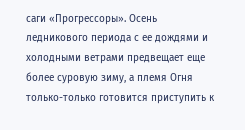саги «Прогрессоры». Осень ледникового периода с ее дождями и холодными ветрами предвещает еще более суровую зиму, а племя Огня только-только готовится приступить к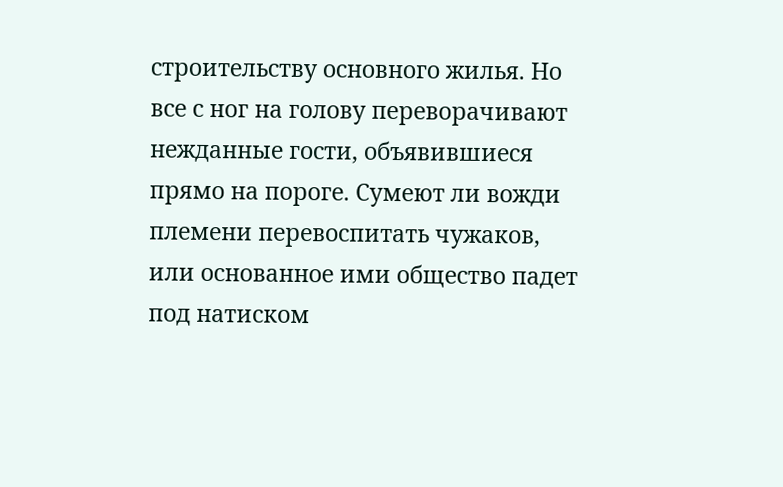строительству основного жилья. Но все с ног на голову переворачивают нежданные гости, объявившиеся прямо на пороге. Сумеют ли вожди племени перевоспитать чужаков, или основанное ими общество падет под натиском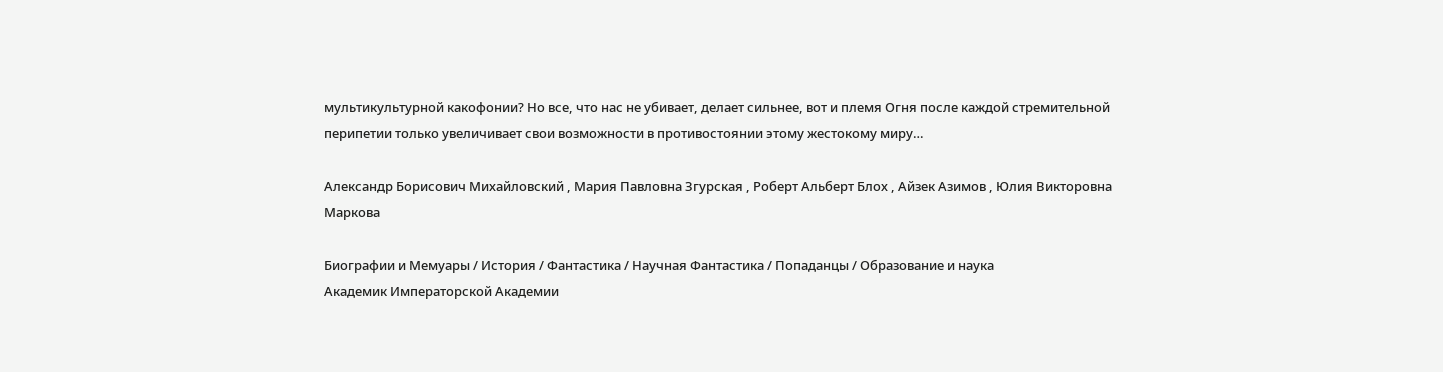мультикультурной какофонии? Но все, что нас не убивает, делает сильнее, вот и племя Огня после каждой стремительной перипетии только увеличивает свои возможности в противостоянии этому жестокому миру…

Александр Борисович Михайловский , Мария Павловна Згурская , Роберт Альберт Блох , Айзек Азимов , Юлия Викторовна Маркова

Биографии и Мемуары / История / Фантастика / Научная Фантастика / Попаданцы / Образование и наука
Академик Императорской Академии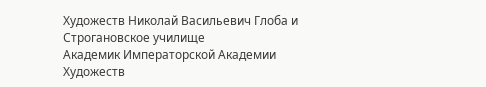Художеств Николай Васильевич Глоба и Строгановское училище
Академик Императорской Академии Художеств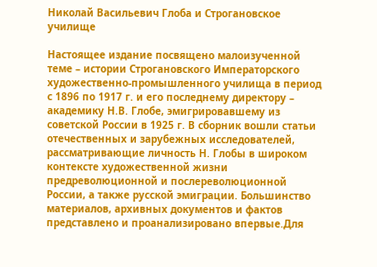Николай Васильевич Глоба и Строгановское училище

Настоящее издание посвящено малоизученной теме – истории Строгановского Императорского художественно-промышленного училища в период с 1896 по 1917 г. и его последнему директору – академику Н.В. Глобе, эмигрировавшему из советской России в 1925 г. В сборник вошли статьи отечественных и зарубежных исследователей, рассматривающие личность Н. Глобы в широком контексте художественной жизни предреволюционной и послереволюционной России, а также русской эмиграции. Большинство материалов, архивных документов и фактов представлено и проанализировано впервые.Для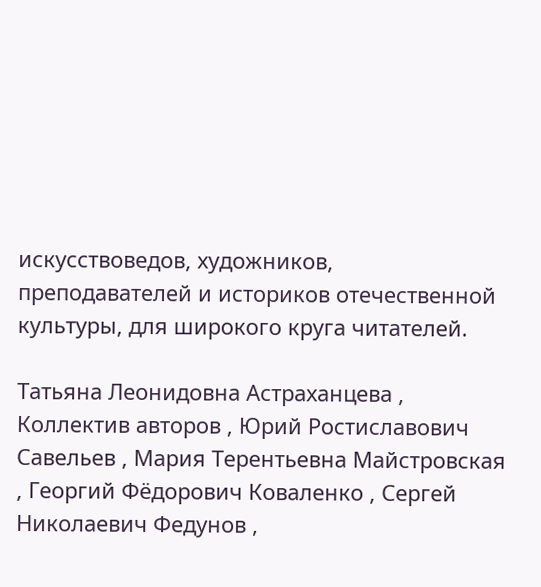искусствоведов, художников, преподавателей и историков отечественной культуры, для широкого круга читателей.

Татьяна Леонидовна Астраханцева , Коллектив авторов , Юрий Ростиславович Савельев , Мария Терентьевна Майстровская , Георгий Фёдорович Коваленко , Сергей Николаевич Федунов ,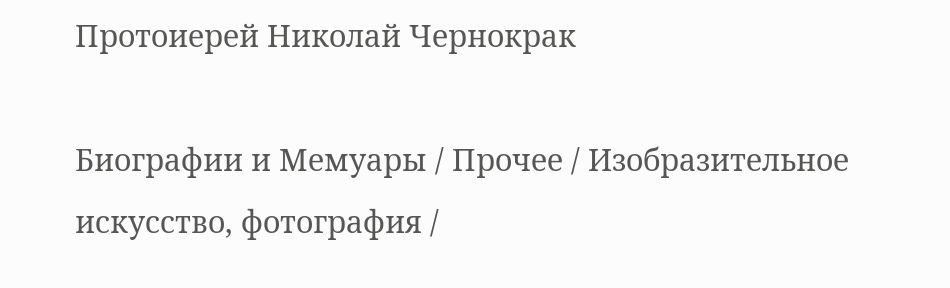Протоиерей Николай Чернокрак

Биографии и Мемуары / Прочее / Изобразительное искусство, фотография /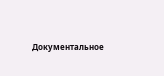Документальное